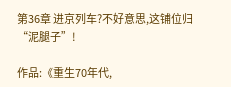第36章 进京列车?不好意思,这铺位归“泥腿子”!

作品:《重生70年代,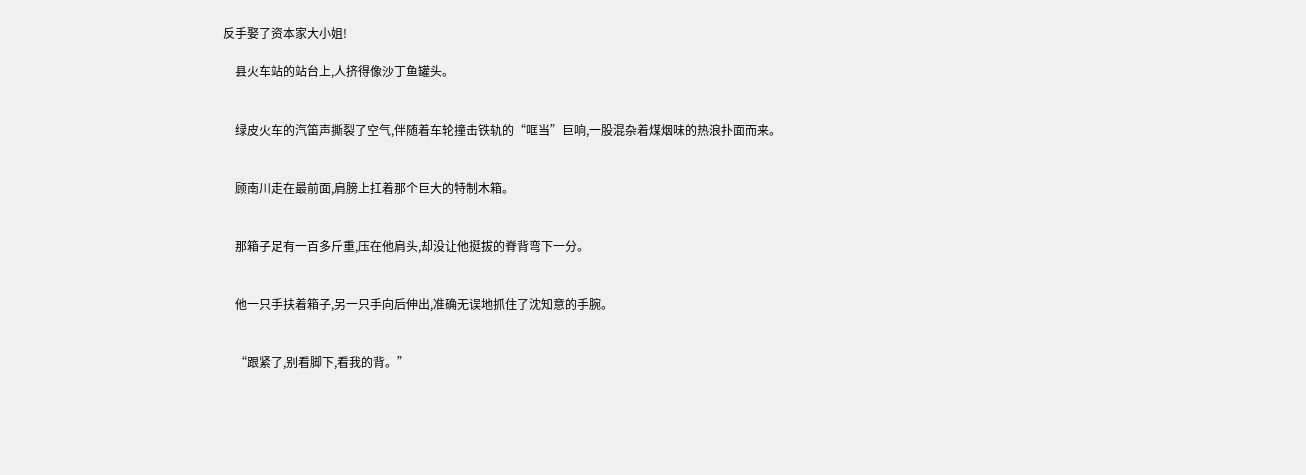反手娶了资本家大小姐!

    县火车站的站台上,人挤得像沙丁鱼罐头。


    绿皮火车的汽笛声撕裂了空气,伴随着车轮撞击铁轨的“哐当”巨响,一股混杂着煤烟味的热浪扑面而来。


    顾南川走在最前面,肩膀上扛着那个巨大的特制木箱。


    那箱子足有一百多斤重,压在他肩头,却没让他挺拔的脊背弯下一分。


    他一只手扶着箱子,另一只手向后伸出,准确无误地抓住了沈知意的手腕。


    “跟紧了,别看脚下,看我的背。”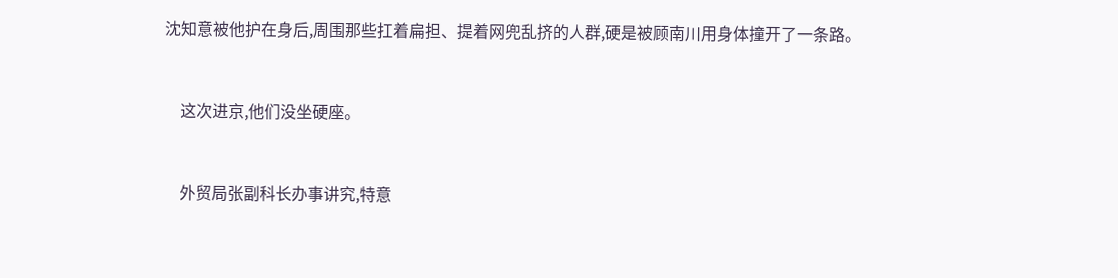沈知意被他护在身后,周围那些扛着扁担、提着网兜乱挤的人群,硬是被顾南川用身体撞开了一条路。


    这次进京,他们没坐硬座。


    外贸局张副科长办事讲究,特意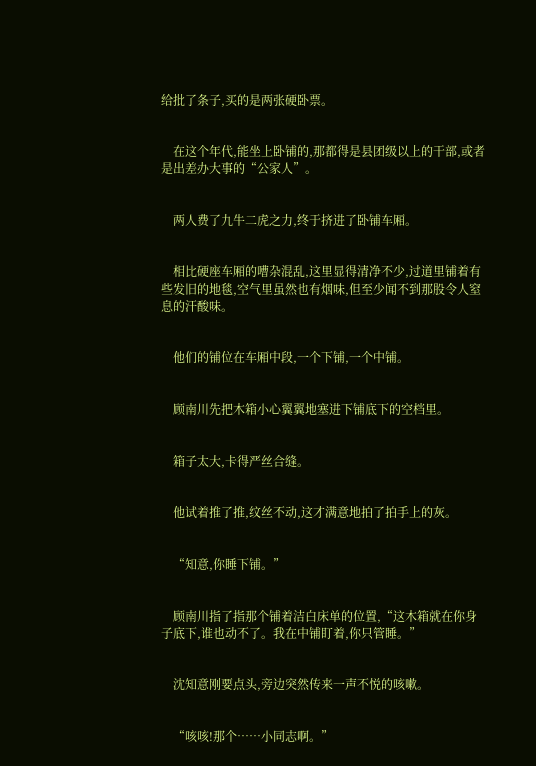给批了条子,买的是两张硬卧票。


    在这个年代,能坐上卧铺的,那都得是县团级以上的干部,或者是出差办大事的“公家人”。


    两人费了九牛二虎之力,终于挤进了卧铺车厢。


    相比硬座车厢的嘈杂混乱,这里显得清净不少,过道里铺着有些发旧的地毯,空气里虽然也有烟味,但至少闻不到那股令人窒息的汗酸味。


    他们的铺位在车厢中段,一个下铺,一个中铺。


    顾南川先把木箱小心翼翼地塞进下铺底下的空档里。


    箱子太大,卡得严丝合缝。


    他试着推了推,纹丝不动,这才满意地拍了拍手上的灰。


    “知意,你睡下铺。”


    顾南川指了指那个铺着洁白床单的位置,“这木箱就在你身子底下,谁也动不了。我在中铺盯着,你只管睡。”


    沈知意刚要点头,旁边突然传来一声不悦的咳嗽。


    “咳咳!那个……小同志啊。”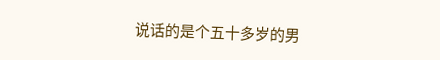说话的是个五十多岁的男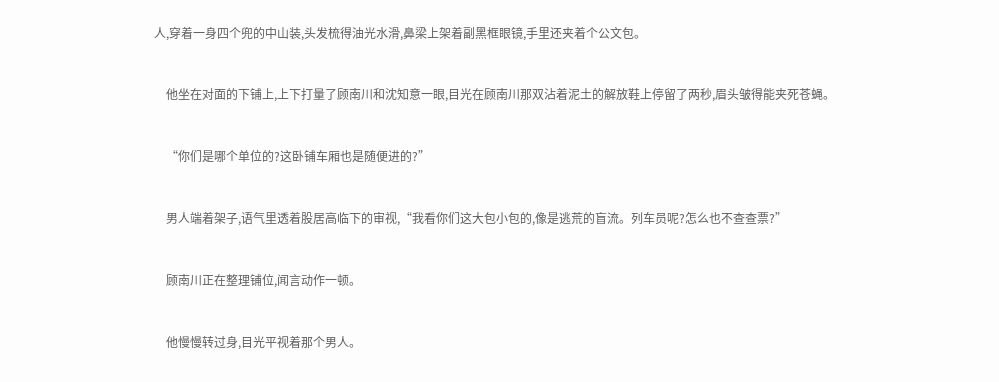人,穿着一身四个兜的中山装,头发梳得油光水滑,鼻梁上架着副黑框眼镜,手里还夹着个公文包。


    他坐在对面的下铺上,上下打量了顾南川和沈知意一眼,目光在顾南川那双沾着泥土的解放鞋上停留了两秒,眉头皱得能夹死苍蝇。


    “你们是哪个单位的?这卧铺车厢也是随便进的?”


    男人端着架子,语气里透着股居高临下的审视,“我看你们这大包小包的,像是逃荒的盲流。列车员呢?怎么也不查查票?”


    顾南川正在整理铺位,闻言动作一顿。


    他慢慢转过身,目光平视着那个男人。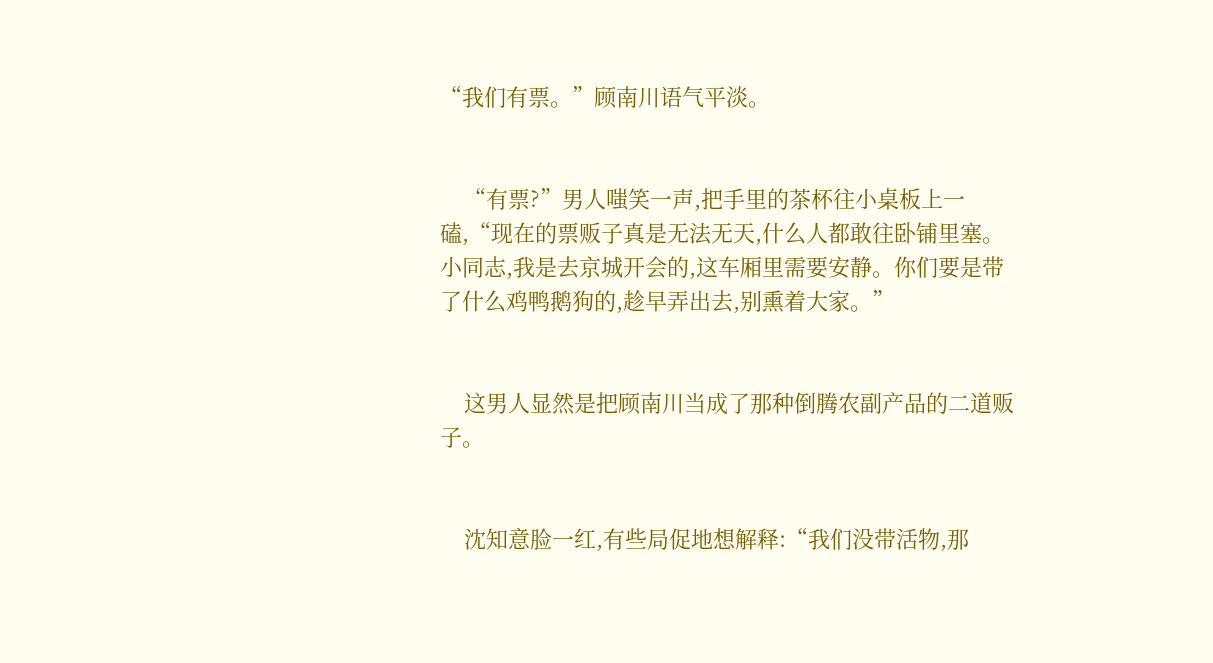“我们有票。”顾南川语气平淡。


    “有票?”男人嗤笑一声,把手里的茶杯往小桌板上一磕,“现在的票贩子真是无法无天,什么人都敢往卧铺里塞。小同志,我是去京城开会的,这车厢里需要安静。你们要是带了什么鸡鸭鹅狗的,趁早弄出去,别熏着大家。”


    这男人显然是把顾南川当成了那种倒腾农副产品的二道贩子。


    沈知意脸一红,有些局促地想解释:“我们没带活物,那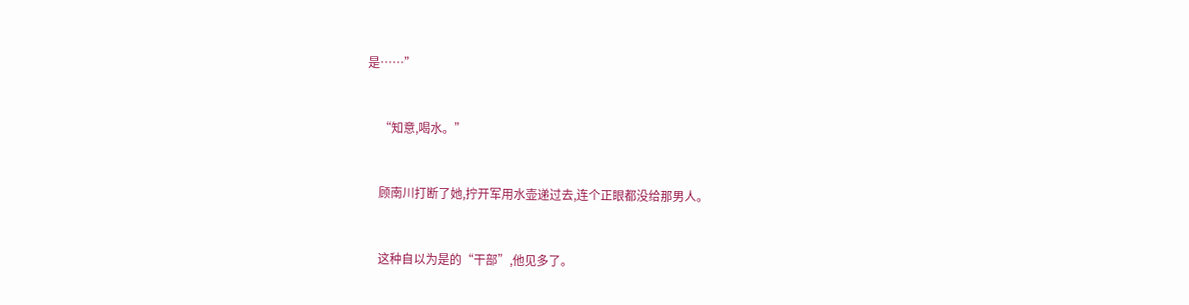是……”


    “知意,喝水。”


    顾南川打断了她,拧开军用水壶递过去,连个正眼都没给那男人。


    这种自以为是的“干部”,他见多了。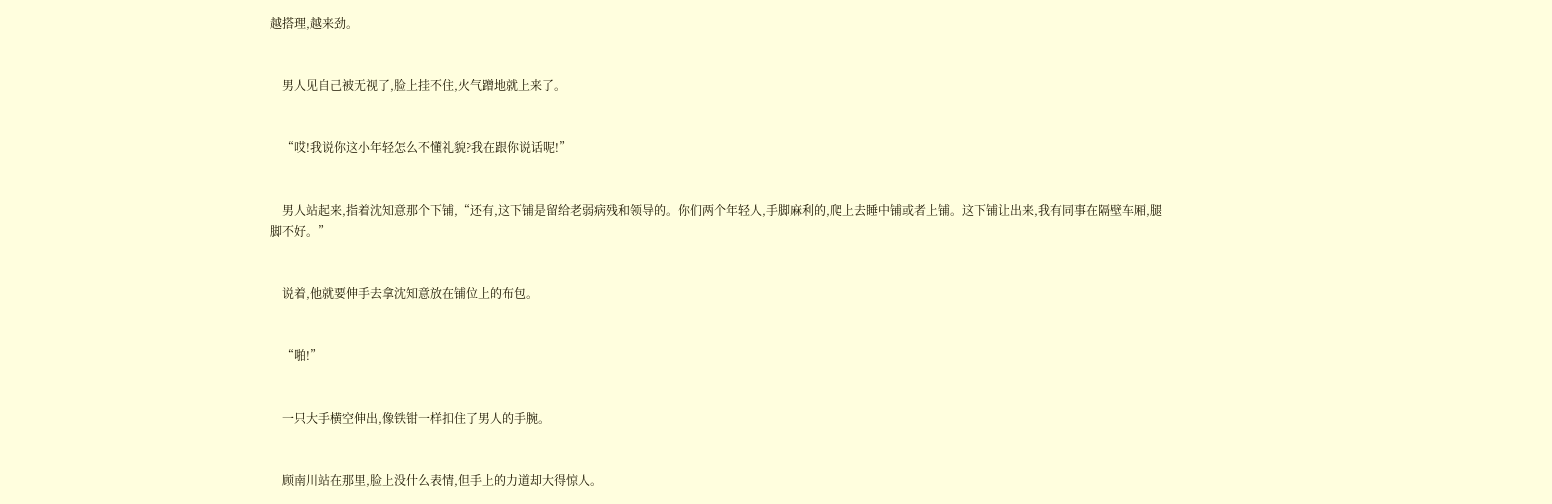越搭理,越来劲。


    男人见自己被无视了,脸上挂不住,火气蹭地就上来了。


    “哎!我说你这小年轻怎么不懂礼貌?我在跟你说话呢!”


    男人站起来,指着沈知意那个下铺,“还有,这下铺是留给老弱病残和领导的。你们两个年轻人,手脚麻利的,爬上去睡中铺或者上铺。这下铺让出来,我有同事在隔壁车厢,腿脚不好。”


    说着,他就要伸手去拿沈知意放在铺位上的布包。


    “啪!”


    一只大手横空伸出,像铁钳一样扣住了男人的手腕。


    顾南川站在那里,脸上没什么表情,但手上的力道却大得惊人。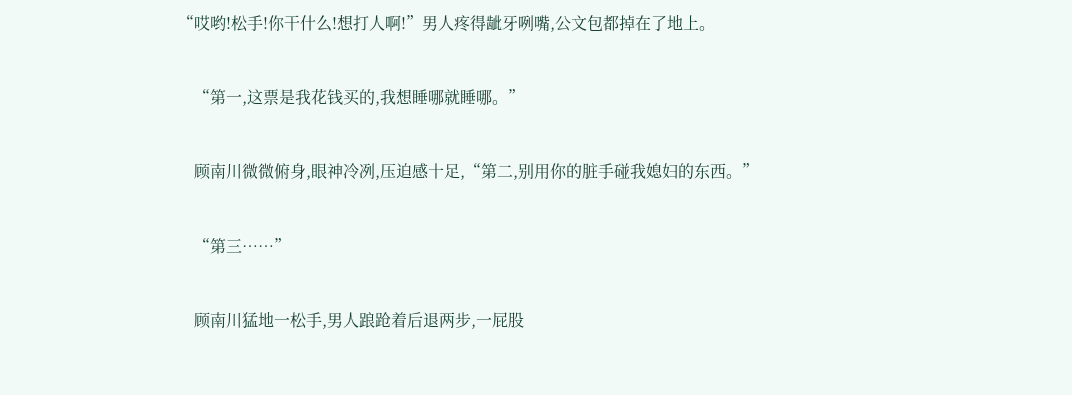“哎哟!松手!你干什么!想打人啊!”男人疼得龇牙咧嘴,公文包都掉在了地上。


    “第一,这票是我花钱买的,我想睡哪就睡哪。”


    顾南川微微俯身,眼神冷冽,压迫感十足,“第二,别用你的脏手碰我媳妇的东西。”


    “第三……”


    顾南川猛地一松手,男人踉跄着后退两步,一屁股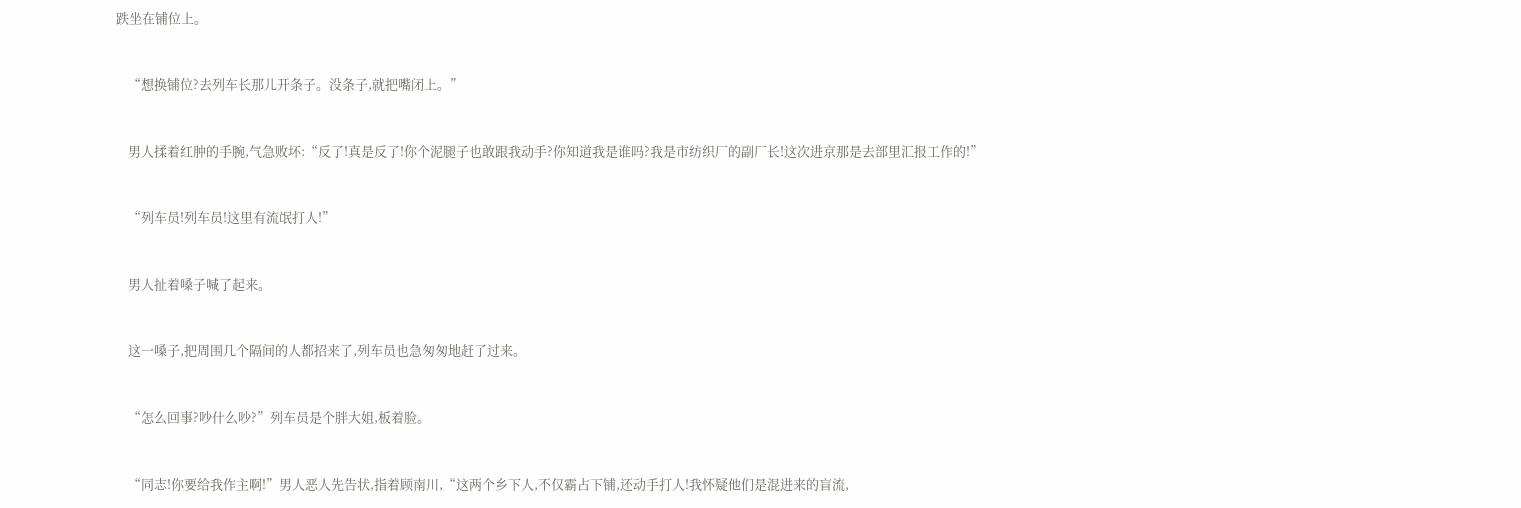跌坐在铺位上。


    “想换铺位?去列车长那儿开条子。没条子,就把嘴闭上。”


    男人揉着红肿的手腕,气急败坏:“反了!真是反了!你个泥腿子也敢跟我动手?你知道我是谁吗?我是市纺织厂的副厂长!这次进京那是去部里汇报工作的!”


    “列车员!列车员!这里有流氓打人!”


    男人扯着嗓子喊了起来。


    这一嗓子,把周围几个隔间的人都招来了,列车员也急匆匆地赶了过来。


    “怎么回事?吵什么吵?”列车员是个胖大姐,板着脸。


    “同志!你要给我作主啊!”男人恶人先告状,指着顾南川,“这两个乡下人,不仅霸占下铺,还动手打人!我怀疑他们是混进来的盲流,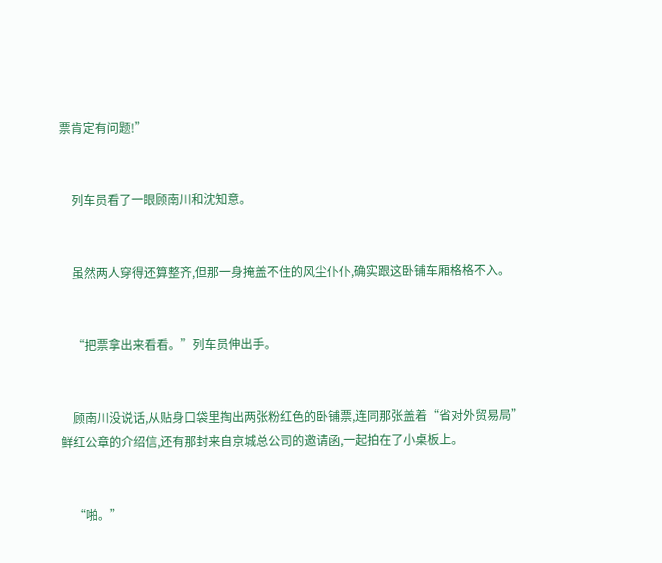票肯定有问题!”


    列车员看了一眼顾南川和沈知意。


    虽然两人穿得还算整齐,但那一身掩盖不住的风尘仆仆,确实跟这卧铺车厢格格不入。


    “把票拿出来看看。”列车员伸出手。


    顾南川没说话,从贴身口袋里掏出两张粉红色的卧铺票,连同那张盖着“省对外贸易局”鲜红公章的介绍信,还有那封来自京城总公司的邀请函,一起拍在了小桌板上。


    “啪。”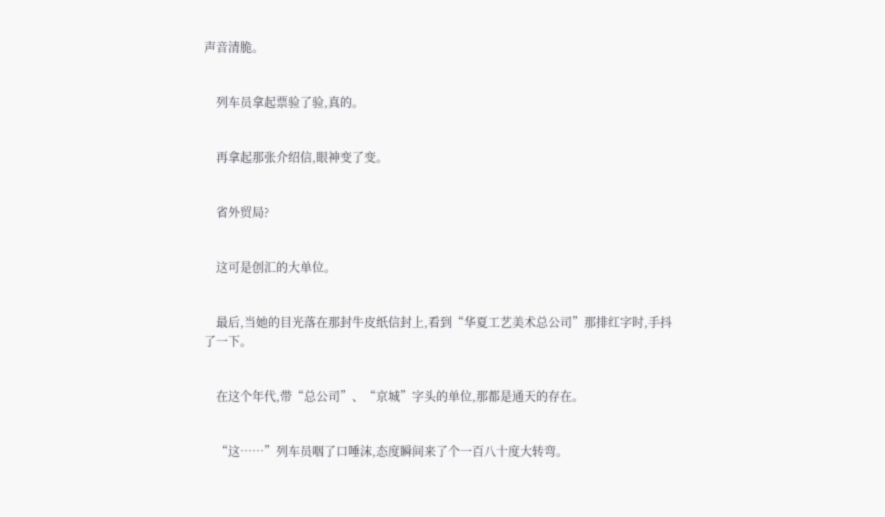声音清脆。


    列车员拿起票验了验,真的。


    再拿起那张介绍信,眼神变了变。


    省外贸局?


    这可是创汇的大单位。


    最后,当她的目光落在那封牛皮纸信封上,看到“华夏工艺美术总公司”那排红字时,手抖了一下。


    在这个年代,带“总公司”、“京城”字头的单位,那都是通天的存在。


    “这……”列车员咽了口唾沫,态度瞬间来了个一百八十度大转弯。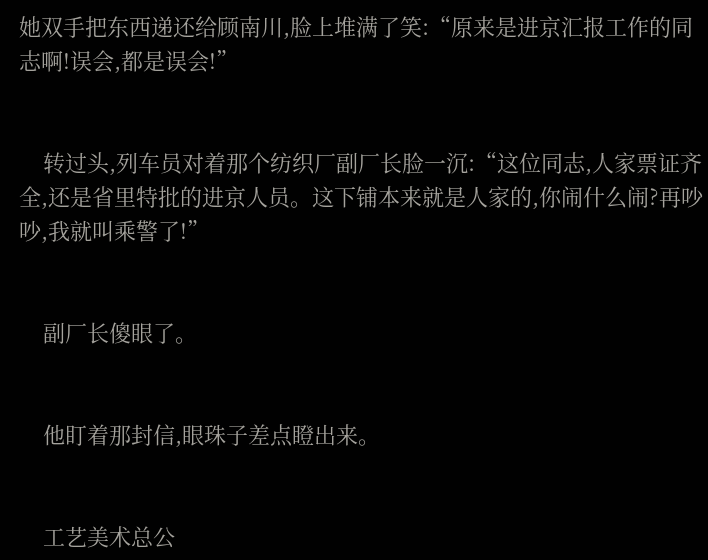她双手把东西递还给顾南川,脸上堆满了笑:“原来是进京汇报工作的同志啊!误会,都是误会!”


    转过头,列车员对着那个纺织厂副厂长脸一沉:“这位同志,人家票证齐全,还是省里特批的进京人员。这下铺本来就是人家的,你闹什么闹?再吵吵,我就叫乘警了!”


    副厂长傻眼了。


    他盯着那封信,眼珠子差点瞪出来。


    工艺美术总公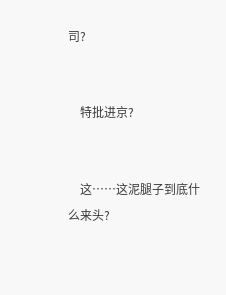司?


    特批进京?


    这……这泥腿子到底什么来头?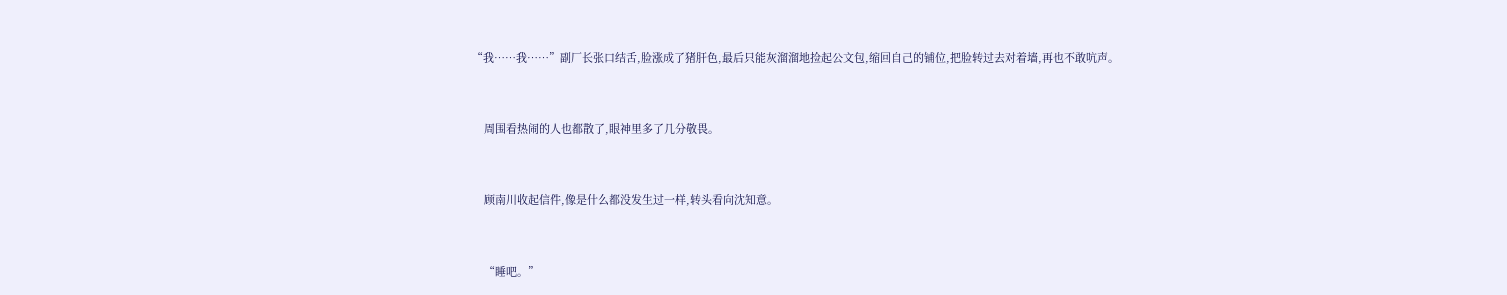“我……我……”副厂长张口结舌,脸涨成了猪肝色,最后只能灰溜溜地捡起公文包,缩回自己的铺位,把脸转过去对着墙,再也不敢吭声。


    周围看热闹的人也都散了,眼神里多了几分敬畏。


    顾南川收起信件,像是什么都没发生过一样,转头看向沈知意。


    “睡吧。”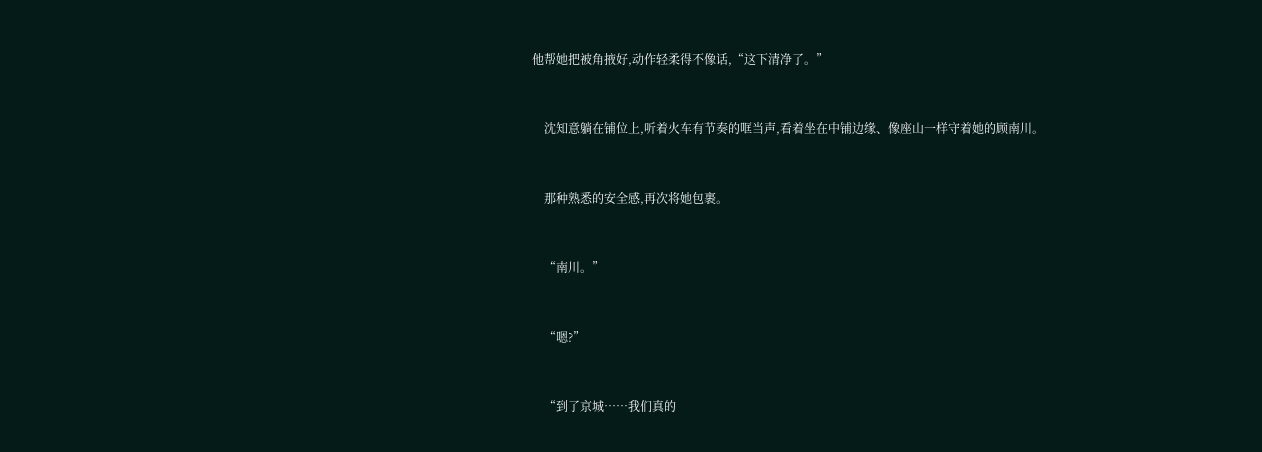他帮她把被角掖好,动作轻柔得不像话,“这下清净了。”


    沈知意躺在铺位上,听着火车有节奏的哐当声,看着坐在中铺边缘、像座山一样守着她的顾南川。


    那种熟悉的安全感,再次将她包裹。


    “南川。”


    “嗯?”


    “到了京城……我们真的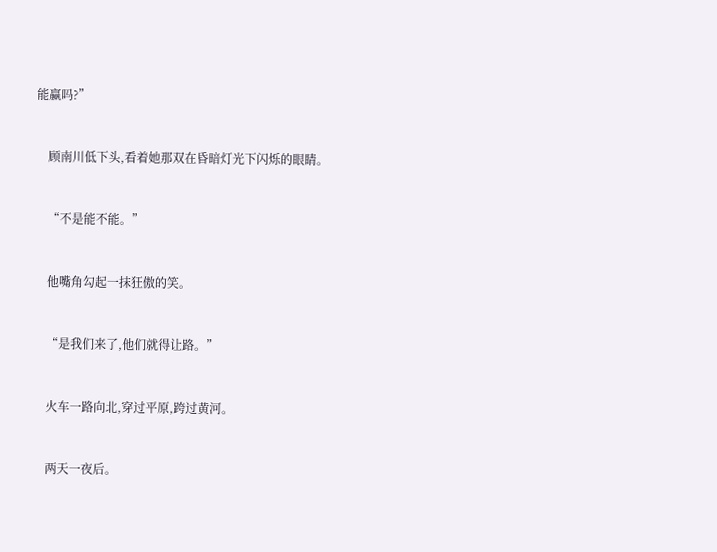能赢吗?”


    顾南川低下头,看着她那双在昏暗灯光下闪烁的眼睛。


    “不是能不能。”


    他嘴角勾起一抹狂傲的笑。


    “是我们来了,他们就得让路。”


    火车一路向北,穿过平原,跨过黄河。


    两天一夜后。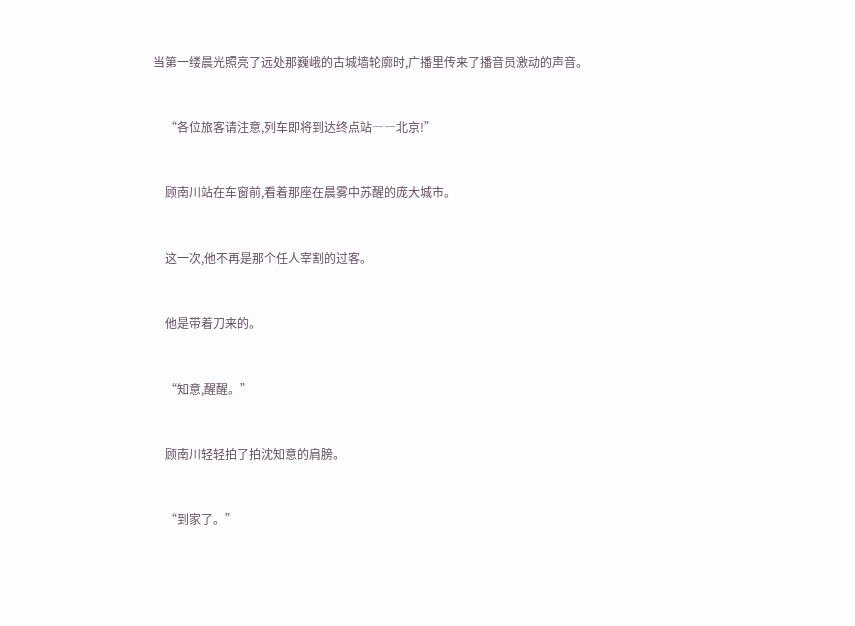当第一缕晨光照亮了远处那巍峨的古城墙轮廓时,广播里传来了播音员激动的声音。


    “各位旅客请注意,列车即将到达终点站――北京!”


    顾南川站在车窗前,看着那座在晨雾中苏醒的庞大城市。


    这一次,他不再是那个任人宰割的过客。


    他是带着刀来的。


    “知意,醒醒。”


    顾南川轻轻拍了拍沈知意的肩膀。


    “到家了。”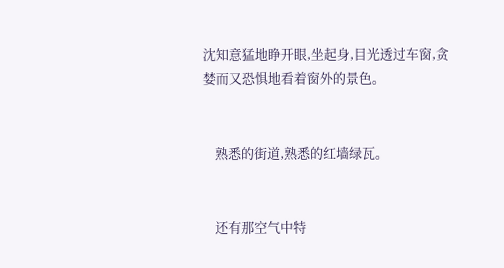沈知意猛地睁开眼,坐起身,目光透过车窗,贪婪而又恐惧地看着窗外的景色。


    熟悉的街道,熟悉的红墙绿瓦。


    还有那空气中特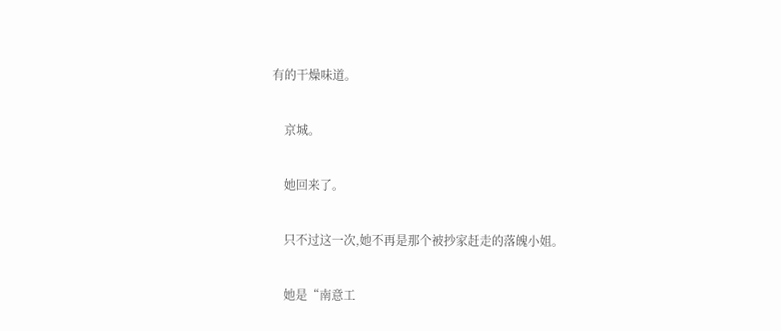有的干燥味道。


    京城。


    她回来了。


    只不过这一次,她不再是那个被抄家赶走的落魄小姐。


    她是“南意工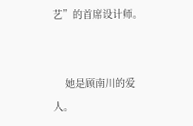艺”的首席设计师。


    她是顾南川的爱人。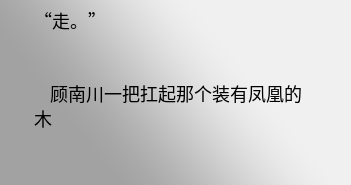“走。”


    顾南川一把扛起那个装有凤凰的木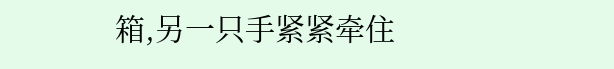箱,另一只手紧紧牵住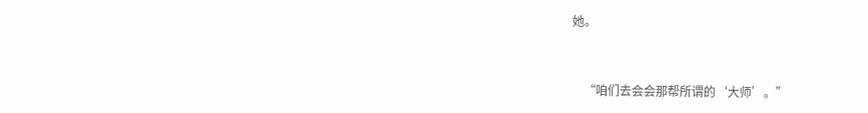她。


    “咱们去会会那帮所谓的‘大师’。”